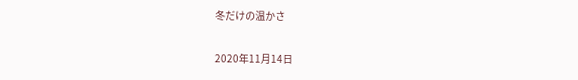冬だけの温かさ

2020年11月14日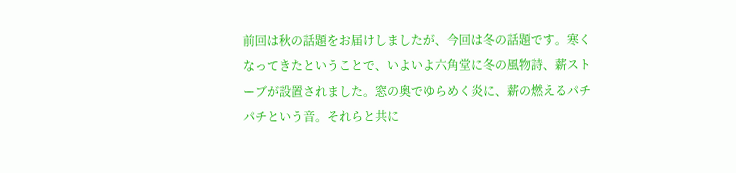前回は秋の話題をお届けしましたが、今回は冬の話題です。寒くなってきたということで、いよいよ六角堂に冬の風物詩、薪ストーブが設置されました。窓の奥でゆらめく炎に、薪の燃えるパチパチという音。それらと共に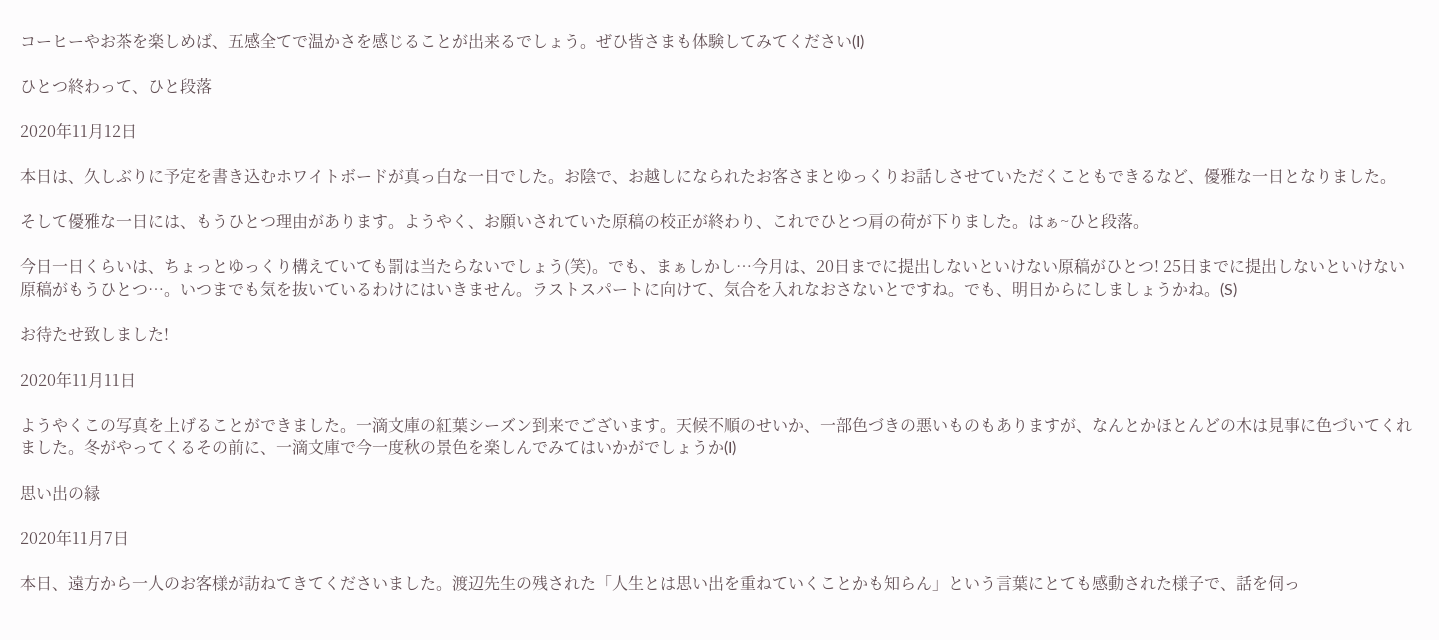コーヒーやお茶を楽しめば、五感全てで温かさを感じることが出来るでしょう。ぜひ皆さまも体験してみてください(I)

ひとつ終わって、ひと段落

2020年11月12日

本日は、久しぶりに予定を書き込むホワイトボードが真っ白な一日でした。お陰で、お越しになられたお客さまとゆっくりお話しさせていただくこともできるなど、優雅な一日となりました。

そして優雅な一日には、もうひとつ理由があります。ようやく、お願いされていた原稿の校正が終わり、これでひとつ肩の荷が下りました。はぁ~ひと段落。

今日一日くらいは、ちょっとゆっくり構えていても罰は当たらないでしょう(笑)。でも、まぁしかし…今月は、20日までに提出しないといけない原稿がひとつ! 25日までに提出しないといけない原稿がもうひとつ…。いつまでも気を抜いているわけにはいきません。ラストスパートに向けて、気合を入れなおさないとですね。でも、明日からにしましょうかね。(S)

お待たせ致しました!

2020年11月11日

ようやくこの写真を上げることができました。一滴文庫の紅葉シーズン到来でございます。天候不順のせいか、一部色づきの悪いものもありますが、なんとかほとんどの木は見事に色づいてくれました。冬がやってくるその前に、一滴文庫で今一度秋の景色を楽しんでみてはいかがでしょうか(I)

思い出の縁

2020年11月7日

本日、遠方から一人のお客様が訪ねてきてくださいました。渡辺先生の残された「人生とは思い出を重ねていくことかも知らん」という言葉にとても感動された様子で、話を伺っ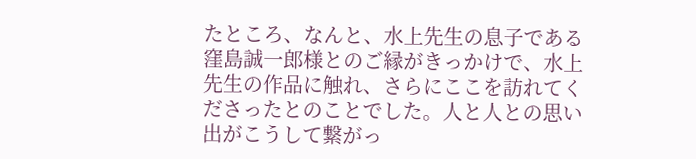たところ、なんと、水上先生の息子である窪島誠一郎様とのご縁がきっかけで、水上先生の作品に触れ、さらにここを訪れてくださったとのことでした。人と人との思い出がこうして繋がっ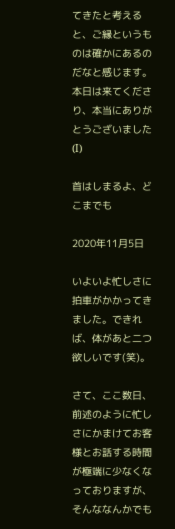てきたと考えると、ご縁というものは確かにあるのだなと感じます。本日は来てくださり、本当にありがとうございました(I)

首はしまるよ、どこまでも

2020年11月5日

いよいよ忙しさに拍車がかかってきました。できれば、体があと二つ欲しいです(笑)。

さて、ここ数日、前述のように忙しさにかまけてお客様とお話する時間が極端に少なくなっておりますが、そんななんかでも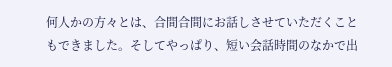何人かの方々とは、合間合間にお話しさせていただくこともできました。そしてやっぱり、短い会話時間のなかで出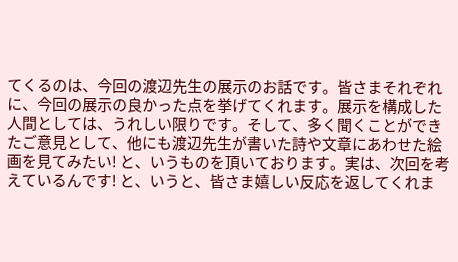てくるのは、今回の渡辺先生の展示のお話です。皆さまそれぞれに、今回の展示の良かった点を挙げてくれます。展示を構成した人間としては、うれしい限りです。そして、多く聞くことができたご意見として、他にも渡辺先生が書いた詩や文章にあわせた絵画を見てみたい! と、いうものを頂いております。実は、次回を考えているんです! と、いうと、皆さま嬉しい反応を返してくれま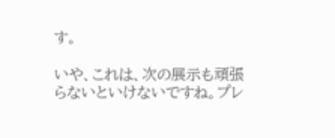す。

いや、これは、次の展示も頑張らないといけないですね。プレ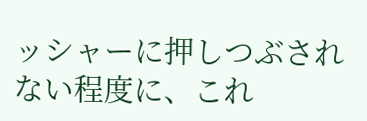ッシャーに押しつぶされない程度に、これ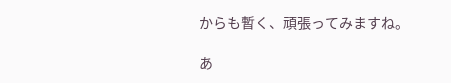からも暫く、頑張ってみますね。

あ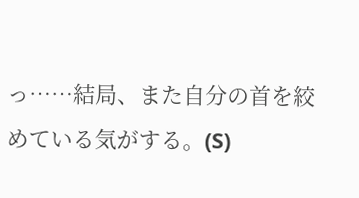っ……結局、また自分の首を絞めている気がする。(S)